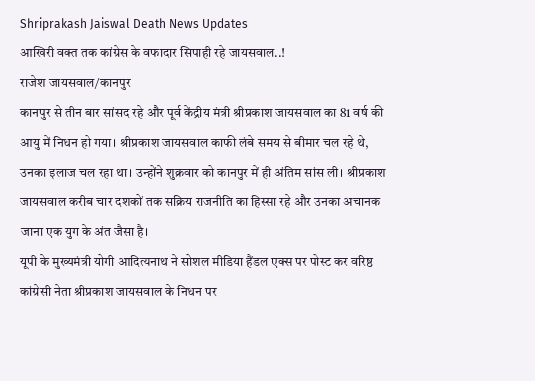Shriprakash Jaiswal Death News Updates
आखिरी वक्त तक कांग्रेस के वफादार सिपाही रहे जायसवाल..!
राजेश जायसवाल/कानपुर
कानपुर से तीन बार सांसद रहे और पूर्व केंद्रीय मंत्री श्रीप्रकाश जायसवाल का 81 वर्ष की आयु में निधन हो गया। श्रीप्रकाश जायसवाल काफी लंबे समय से बीमार चल रहे थे, उनका इलाज चल रहा था। उन्होंने शुक्रवार को कानपुर में ही अंतिम सांस ली। श्रीप्रकाश जायसवाल करीब चार दशकों तक सक्रिय राजनीति का हिस्सा रहे और उनका अचानक जाना एक युग के अंत जैसा है।
यूपी के मुख्यमंत्री योगी आदित्यनाथ ने सोशल मीडिया हैंडल एक्स पर पोस्ट कर वरिष्ठ कांग्रेसी नेता श्रीप्रकाश जायसवाल के निधन पर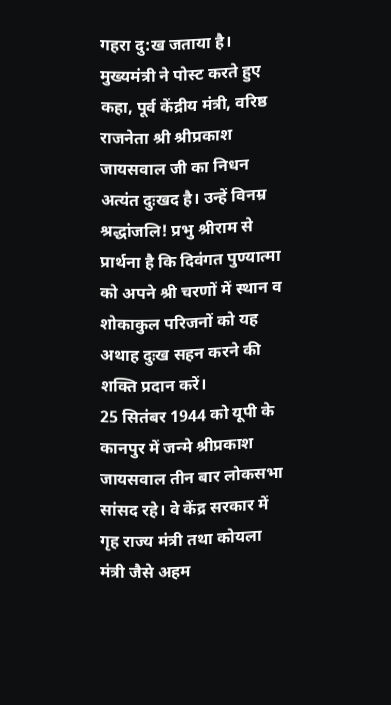गहरा दु:ख जताया है। मुख्यमंत्री ने पोस्ट करते हुए कहा, पूर्व केंद्रीय मंत्री, वरिष्ठ राजनेता श्री श्रीप्रकाश जायसवाल जी का निधन अत्यंत दुःखद है। उन्हें विनम्र श्रद्धांजलि! प्रभु श्रीराम से प्रार्थना है कि दिवंगत पुण्यात्मा को अपने श्री चरणों में स्थान व शोकाकुल परिजनों को यह अथाह दुःख सहन करने की शक्ति प्रदान करें।
25 सितंबर 1944 को यूपी के कानपुर में जन्मे श्रीप्रकाश जायसवाल तीन बार लोकसभा सांसद रहे। वे केंद्र सरकार में गृह राज्य मंत्री तथा कोयला मंत्री जैसे अहम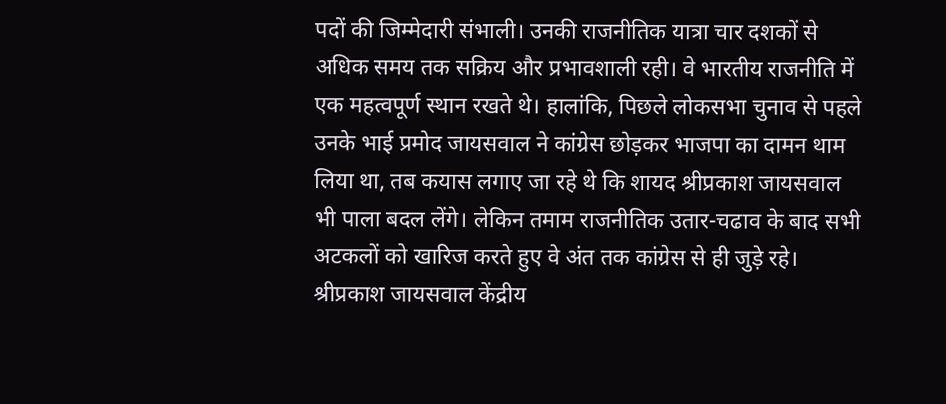पदों की जिम्मेदारी संभाली। उनकी राजनीतिक यात्रा चार दशकों से अधिक समय तक सक्रिय और प्रभावशाली रही। वे भारतीय राजनीति में एक महत्वपूर्ण स्थान रखते थे। हालांकि, पिछले लोकसभा चुनाव से पहले उनके भाई प्रमोद जायसवाल ने कांग्रेस छोड़कर भाजपा का दामन थाम लिया था, तब कयास लगाए जा रहे थे कि शायद श्रीप्रकाश जायसवाल भी पाला बदल लेंगे। लेकिन तमाम राजनीतिक उतार-चढाव के बाद सभी अटकलों को खारिज करते हुए वे अंत तक कांग्रेस से ही जुड़े रहे।
श्रीप्रकाश जायसवाल केंद्रीय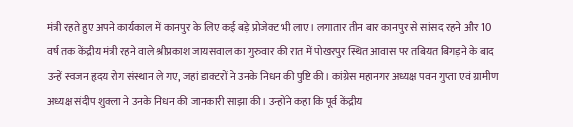मंत्री रहते हुए अपने कार्यकाल में कानपुर के लिए कई बड़े प्रोजेक्ट भी लाए। लगातार तीन बार कानपुर से सांसद रहने और 10 वर्ष तक केंद्रीय मंत्री रहने वाले श्रीप्रकाश जायसवाल का गुरुवार की रात में पोखरपुर स्थित आवास पर तबियत बिगड़ने के बाद उन्हें स्वजन हृदय रोग संस्थान ले गए, जहां डाक्टरों ने उनके निधन की पुष्टि की। कांग्रेस महानगर अध्यक्ष पवन गुप्ता एवं ग्रामीण अध्यक्ष संदीप शुक्ला ने उनके निधन की जानकारी साझा की। उन्होंने कहा कि पूर्व केंद्रीय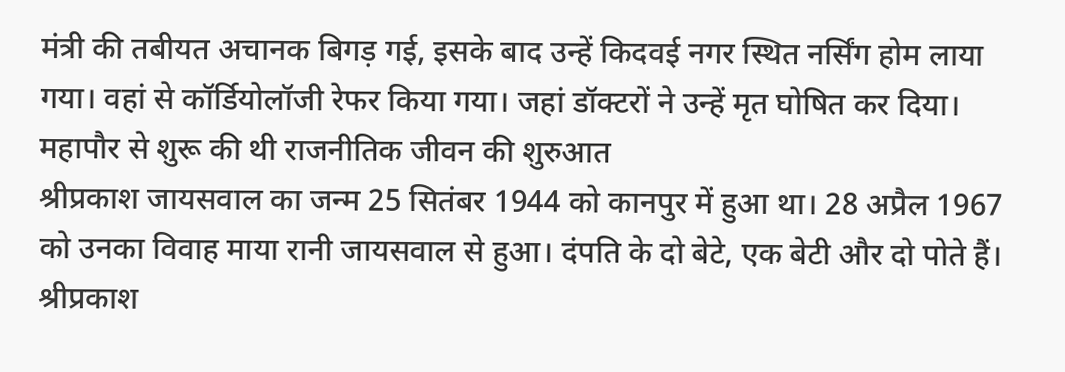मंत्री की तबीयत अचानक बिगड़ गई, इसके बाद उन्हें किदवई नगर स्थित नर्सिंग होम लाया गया। वहां से कॉर्डियोलॉजी रेफर किया गया। जहां डॉक्टरों ने उन्हें मृत घोषित कर दिया।
महापौर से शुरू की थी राजनीतिक जीवन की शुरुआत
श्रीप्रकाश जायसवाल का जन्म 25 सितंबर 1944 को कानपुर में हुआ था। 28 अप्रैल 1967 को उनका विवाह माया रानी जायसवाल से हुआ। दंपति के दो बेटे, एक बेटी और दो पोते हैं। श्रीप्रकाश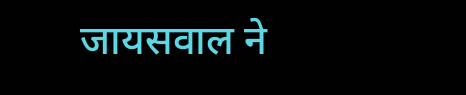जायसवाल ने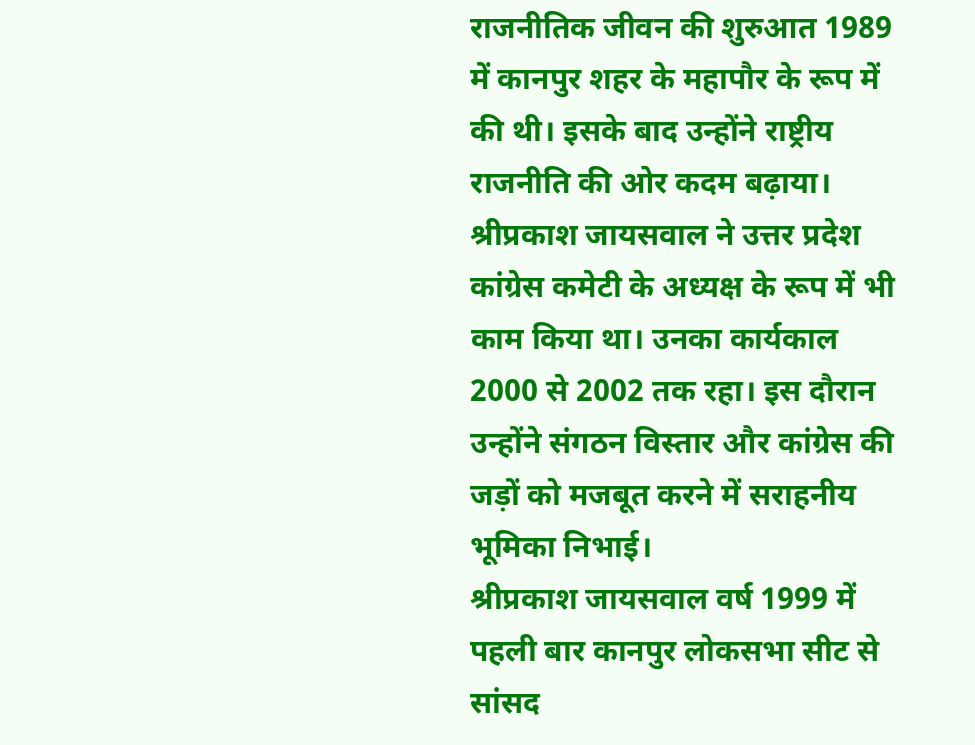राजनीतिक जीवन की शुरुआत 1989 में कानपुर शहर के महापौर के रूप में की थी। इसके बाद उन्होंने राष्ट्रीय राजनीति की ओर कदम बढ़ाया। श्रीप्रकाश जायसवाल ने उत्तर प्रदेश कांग्रेस कमेटी के अध्यक्ष के रूप में भी काम किया था। उनका कार्यकाल 2000 से 2002 तक रहा। इस दौरान उन्होंने संगठन विस्तार और कांग्रेस की जड़ों को मजबूत करने में सराहनीय भूमिका निभाई।
श्रीप्रकाश जायसवाल वर्ष 1999 में पहली बार कानपुर लोकसभा सीट से सांसद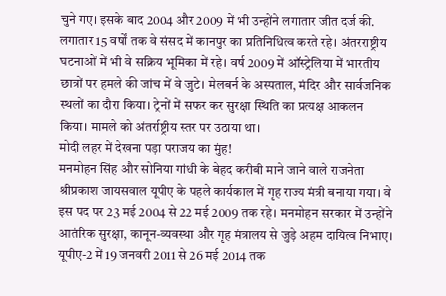चुने गए। इसके बाद 2004 और 2009 में भी उन्होंने लगातार जीत दर्ज की. लगातार 15 वर्षों तक वे संसद में कानपुर का प्रतिनिधित्व करते रहे। अंतरराष्ट्रीय घटनाओं में भी वे सक्रिय भूमिका में रहे। वर्ष 2009 में ऑस्ट्रेलिया में भारतीय छात्रों पर हमले की जांच में वे जुटे। मेलबर्न के अस्पताल, मंदिर और सार्वजनिक स्थलों का दौरा किया। ट्रेनों में सफर कर सुरक्षा स्थिति का प्रत्यक्ष आकलन किया। मामले को अंतर्राष्ट्रीय स्तर पर उठाया था।
मोदी लहर में देखना पड़ा पराजय का मुंह!
मनमोहन सिंह और सोनिया गांधी के बेहद करीबी माने जाने वाले राजनेता श्रीप्रकाश जायसवाल यूपीए के पहले कार्यकाल में गृह राज्य मंत्री बनाया गया। वे इस पद पर 23 मई 2004 से 22 मई 2009 तक रहे। मनमोहन सरकार में उन्होंने आतंरिक सुरक्षा, कानून-व्यवस्था और गृह मंत्रालय से जुड़े अहम दायित्व निभाए। यूपीए-2 में 19 जनवरी 2011 से 26 मई 2014 तक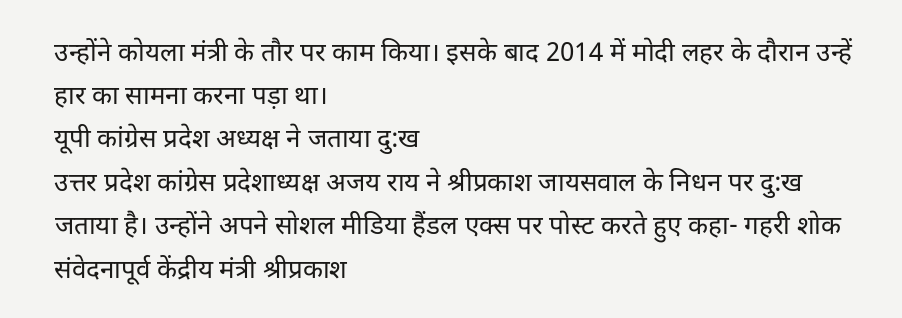उन्होंने कोयला मंत्री के तौर पर काम किया। इसके बाद 2014 में मोदी लहर के दौरान उन्हें हार का सामना करना पड़ा था।
यूपी कांग्रेस प्रदेश अध्यक्ष ने जताया दु:ख
उत्तर प्रदेश कांग्रेस प्रदेशाध्यक्ष अजय राय ने श्रीप्रकाश जायसवाल के निधन पर दु:ख जताया है। उन्होंने अपने सोशल मीडिया हैंडल एक्स पर पोस्ट करते हुए कहा- गहरी शोक संवेदनापूर्व केंद्रीय मंत्री श्रीप्रकाश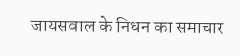जायसवाल के निधन का समाचार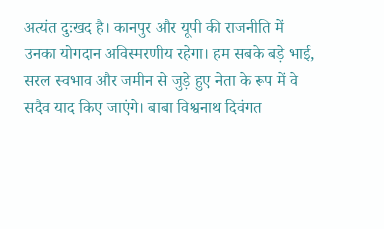अत्यंत दुःखद है। कानपुर और यूपी की राजनीति में उनका योगदान अविस्मरणीय रहेगा। हम सबके बड़े भाई, सरल स्वभाव और जमीन से जुड़े हुए नेता के रूप में वे सदैव याद किए जाएंगे। बाबा विश्वनाथ दिवंगत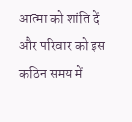आत्मा को शांति दें और परिवार को इस कठिन समय में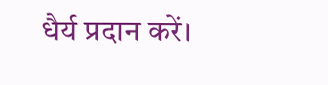धैर्य प्रदान करें।